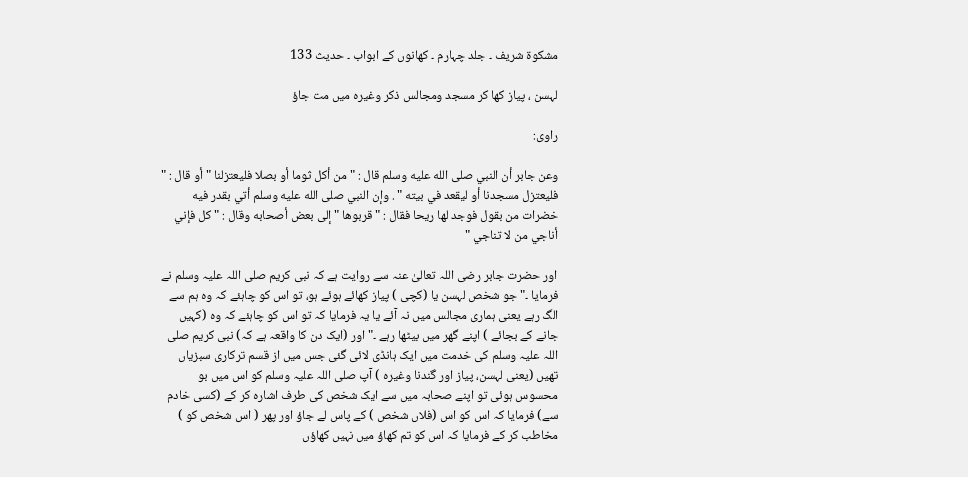مشکوۃ شریف ۔ جلد چہارم ۔ کھانوں کے ابواب ۔ حدیث 133

لہسن ، پیاز کھا کر مسجد ومجالس ذکر وغیرہ میں مت جاؤ

راوی:

وعن جابر أن النبي صلى الله عليه وسلم قال : " من أكل ثوما أو بصلا فليعتزلنا " أو قال : " فليعتزل مسجدنا أو ليقعد في بيته " . وإن النبي صلى الله عليه وسلم أتي بقدر فيه خضرات من بقول فوجد لها ريحا فقال : " قربوها " إلى بعض أصحابه وقال : " كل فإني أناجي من لا تناجي "

اور حضرت جابر رضی اللہ تعالیٰ عنہ سے روایت ہے کہ نبی کریم صلی اللہ علیہ وسلم نے فرمایا ۔" جو شخص لہسن یا (کچی ) پیاز کھائے ہوئے ہو، تو اس کو چاہئے کہ وہ ہم سے الگ رہے یعنی ہماری مجالس میں نہ آئے یا یہ فرمایا کہ تو اس کو چاہئے کہ وہ (کہیں جانے کے بجائے ) اپنے گھر میں بیٹھا رہے ۔" اور (ایک دن کا واقعہ ہے کہ) نبی کریم صلی اللہ علیہ وسلم کی خدمت میں ایک ہانڈی لائی گئی جس میں از قسم ترکاری سبزیاں تھیں (یعنی لہسن، پیاز اور گندنا وغیرہ ) آپ صلی اللہ علیہ وسلم کو اس میں بو محسوس ہوئی تو اپنے صحابہ میں سے ایک شخص کی طرف اشارہ کر کے (کسی خادم سے) فرمایا کہ اس کو اس (فلاں شخص ) کے پاس لے جاؤ اور پھر ( اس شخص کو ) مخاطب کر کے فرمایا کہ اس کو تم کھاؤ میں نہیں کھاؤں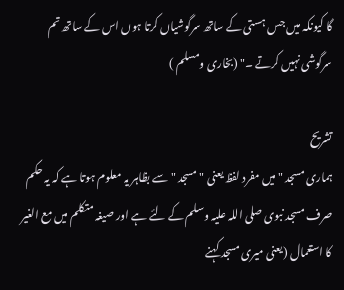گا کیونکہ میں جس ہستی کے ساتھ سرگوشیاں کرتا ہوں اس کے ساتھ تم سرگوشی نہیں کرتے ۔" (بخاری ومسلم )

تشریح
ہماری مسجد " میں مفرد لفظ یعنی " مسجد " سے بظاہر یہ معلوم ہوتا ہے کہ یہ حکم صرف مسجد نبوی صلی اللہ علیہ وسلم کے لئے ہے اور صیغہ متکلم میں مع الغیر کا استعمال (یعنی میری مسجد کہنے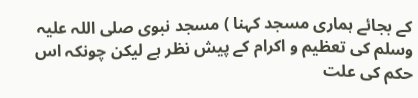کے بجائے ہماری مسجد کہنا ) مسجد نبوی صلی اللہ علیہ وسلم کی تعظیم و اکرام کے پیش نظر ہے لیکن چونکہ اس حکم کی علت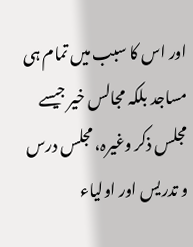اور اس کا سبب میں تمام ہی مساجد بلکہ مجالس خیر جیسے مجلس ذکر وغیرہ، مجلس درس و تدریس اور اولیاء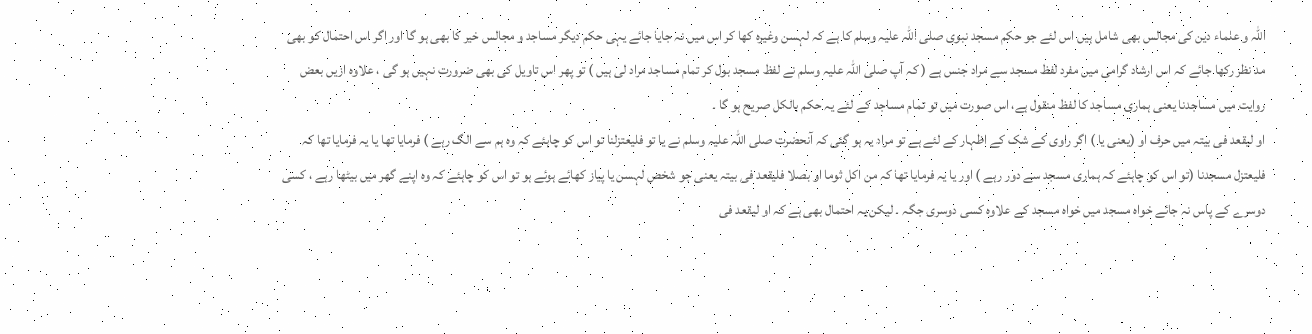اللہ و علماء دین کی مجالس بھی شامل ہیں اس لئے جو حکم مسجد نبوی صلی اللہ علیہ وسلم کا ہے کہ لہسن وغیرہ کھا کر اس میں نہ جایا جائے یہی حکم دیگر مساجد و مجالس خیر کا بھی ہو گا اور اگر اس احتمال کو بھی مد نظر رکھا جائے کہ اس ارشاد گرامی میں مفرد لفظ مسجد سے مراد جنس ہے ( کہ آپ صلی اللہ علیہ وسلم نے لفظ مسجد بول کر تمام مساجد مراد لی ہیں ) تو پھر اس تاویل کی بھی ضرورت نہیں ہو گی ، علاوہ ازیں بعض روایت میں مساجدنا یعنی ہماری مساجد کا لفظ منقول ہے، اس صورت میں تو تمام مساجد کے لئے یہ حکم بالکل صریح ہو گا ۔
او لیقعد فی بیتہ میں حرف او (یعنی یا ) اگر راوی کے شک کے اظہار کے لئے ہے تو مراد یہ ہو گئی کہ آنحضرت صلی اللہ علیہ وسلم نے یا تو فلیعتزلنا تو اس کو چاہئے کہ وہ ہم سے الگ رہے ) فرمایا تھا یا یہ فرمایا تھا کہ فلیعتزل مسجدنا (تو اس کو چاہئے کہ ہماری مسجد سے دور رہے ) اور یا یہ فرمایا تھا کہ من اکل ثوما او بصلا فلیقعد فی بیتہ یعنی جو شخص لہسن یا پیاز کھائے ہوئے ہو تو اس کو چاہئے کہ وہ اپنے گھر میں بیٹھا رہے ، کسی دوسرے کے پاس نہ جائے خواہ مسجد میں خواہ مسجد کے علاوہ کسی دوسری جگہ ۔ لیکن یہ احتمال بھی ہے کہ او لیقعد فی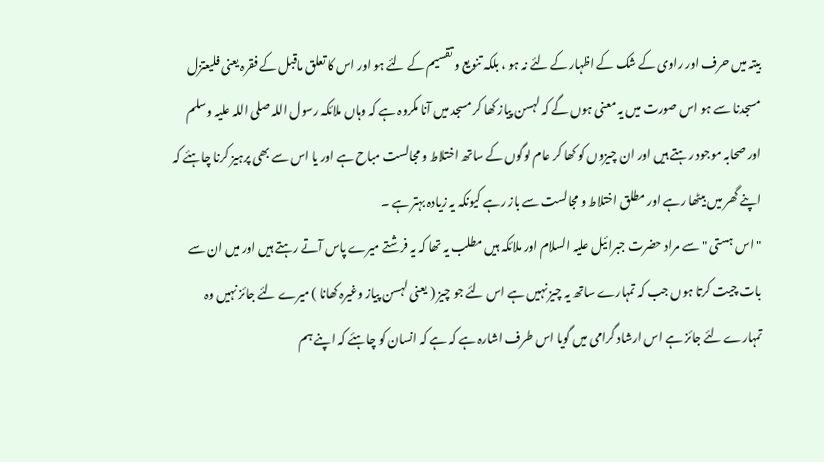بیتہ میں حرف اور راوی کے شک کے اظہار کے لئے نہ ہو ، بلکہ تنویع و تقسیم کے لئے ہو اور اس کا تعلق ماقبل کے فقرہ یعنی فلیعتزل مسجدنا سے ہو اس صورت میں یہ معنی ہوں گے کہ لہسن پیاز کھا کر مسجد میں آنا مکروہ ہے کہ وہاں ملائکہ رسول اللہ صلی اللہ علیہ وسلم اور صحابہ موجود رہتے ہیں اور ان چیزوں کو کھا کر عام لوگوں کے ساتھ اختلاط و مجالست مباح ہے اور یا اس سے بھی پرہیز کرنا چاہئے کہ اپنے گھر میں بیٹھا رہے اور مطلق اختلاط و مجالست سے باز رہے کیونکہ یہ زیادہ بہتر ہے ۔
" اس ہستی " سے مراد حضرت جبرائیل علیہ السلام اور ملائکہ ہیں مطلب یہ تھا کہ یہ فرشتے میرے پاس آتے رہتے ہیں اور میں ان سے بات چیت کرتا ہوں جب کہ تمہارے ساتھ یہ چیز نہیں ہے اس لئے جو چیز ( یعنی لہسن پیاز وغیرہ کھانا ) میرے لئے جائز نہیں وہ تمہارے لئے جائز ہے اس ارشاد گرامی میں گویا اس طرف اشارہ ہے کہ ہے کہ انسان کو چاہئے کہ اپنے ہم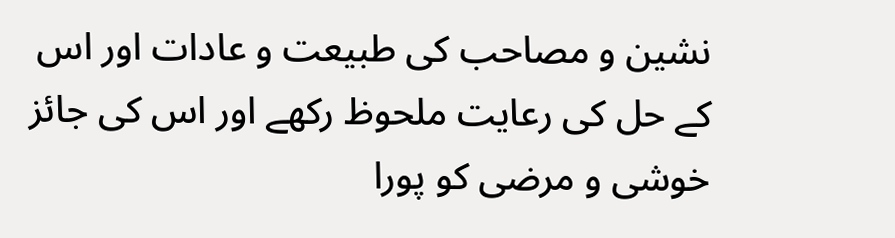نشین و مصاحب کی طبیعت و عادات اور اس کے حل کی رعایت ملحوظ رکھے اور اس کی جائز خوشی و مرضی کو پورا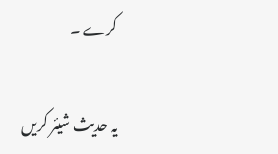کرے ۔

یہ حدیث شیئر کریں